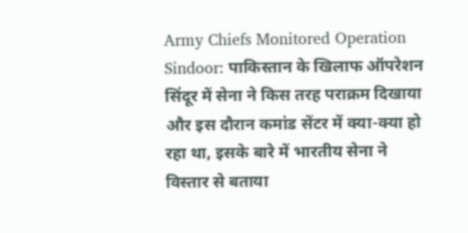Army Chiefs Monitored Operation Sindoor: पाकिस्तान के खिलाफ ऑपरेशन सिंदूर में सेना ने किस तरह पराक्रम दिखाया और इस दौरान कमांड सेंटर में क्या-क्या हो रहा था, इसके बारे में भारतीय सेना ने विस्तार से बताया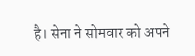है। सेना ने सोमवार को अपने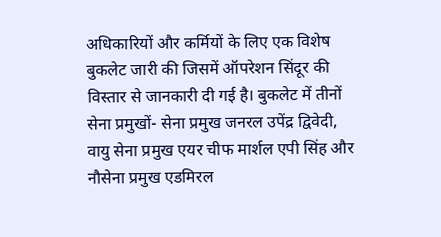अधिकारियों और कर्मियों के लिए एक विशेष बुकलेट जारी की जिसमें ऑपरेशन सिंदूर की विस्तार से जानकारी दी गई है। बुकलेट में तीनों सेना प्रमुखों- सेना प्रमुख जनरल उपेंद्र द्विवेदी, वायु सेना प्रमुख एयर चीफ मार्शल एपी सिंह और नौसेना प्रमुख एडमिरल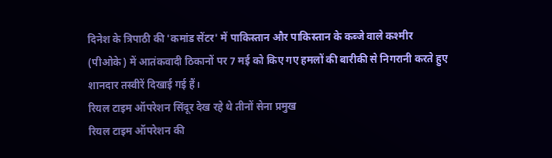दिनेश के त्रिपाठी की 'कमांड सेंटर' में पाकिस्तान और पाकिस्तान के कब्जे वाले कश्मीर (पीओके) में आतंकवादी ठिकानों पर 7 मई को किए गए हमलों की बारीकी से निगरानी करते हुए शानदार तस्वीरें दिखाई गई हैं।
रियल टाइम ऑपरेशन सिंदूर देख रहे थे तीनों सेना प्रमुख
रियल टाइम ऑपरेशन की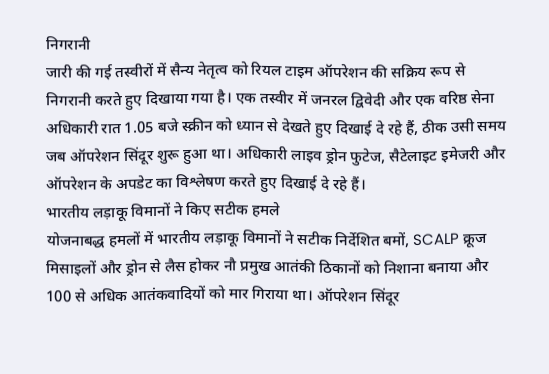निगरानी
जारी की गई तस्वीरों में सैन्य नेतृत्व को रियल टाइम ऑपरेशन की सक्रिय रूप से निगरानी करते हुए दिखाया गया है। एक तस्वीर में जनरल द्विवेदी और एक वरिष्ठ सेना अधिकारी रात 1.05 बजे स्क्रीन को ध्यान से देखते हुए दिखाई दे रहे हैं, ठीक उसी समय जब ऑपरेशन सिंदूर शुरू हुआ था। अधिकारी लाइव ड्रोन फुटेज, सैटेलाइट इमेजरी और ऑपरेशन के अपडेट का विश्लेषण करते हुए दिखाई दे रहे हैं।
भारतीय लड़ाकू विमानों ने किए सटीक हमले
योजनाबद्ध हमलों में भारतीय लड़ाकू विमानों ने सटीक निर्देशित बमों, SCALP क्रूज मिसाइलों और ड्रोन से लैस होकर नौ प्रमुख आतंकी ठिकानों को निशाना बनाया और 100 से अधिक आतंकवादियों को मार गिराया था। ऑपरेशन सिंदूर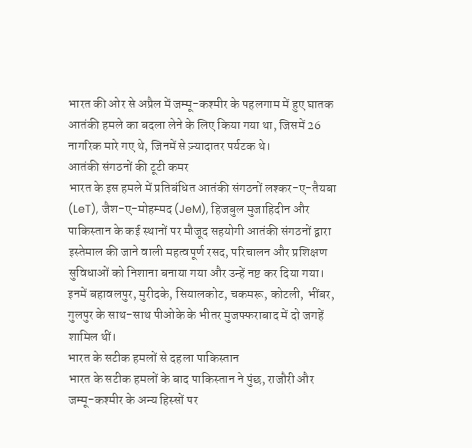भारत की ओर से अप्रैल में जम्मू-कश्मीर के पहलगाम में हुए घातक आतंकी हमले का बदला लेने के लिए किया गया था, जिसमें 26 नागरिक मारे गए थे, जिनमें से ज़्यादातर पर्यटक थे।
आतंकी संगठनों की टूटी कमर
भारत के इस हमले में प्रतिबंधित आतंकी संगठनों लश्कर-ए-तैयबा (LeT), जैश-ए-मोहम्मद (JeM), हिजबुल मुजाहिदीन और पाकिस्तान के कई स्थानों पर मौजूद सहयोगी आतंकी संगठनों द्वारा इस्तेमाल की जाने वाली महत्वपूर्ण रसद, परिचालन और प्रशिक्षण सुविधाओं को निशाना बनाया गया और उन्हें नष्ट कर दिया गया। इनमें बहावलपुर, मुरीदके, सियालकोट, चकमरू, कोटली, भींबर, गुलपुर के साथ-साथ पीओके के भीतर मुजफ्फराबाद में दो जगहें शामिल थीं।
भारत के सटीक हमलों से दहला पाकिस्तान
भारत के सटीक हमलों के बाद पाकिस्तान ने पुंछ, राजौरी और जम्मू-कश्मीर के अन्य हिस्सों पर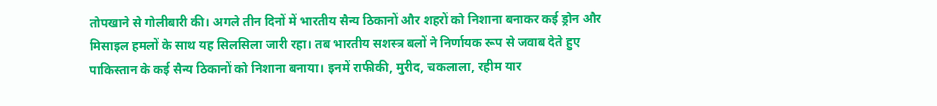तोपखाने से गोलीबारी की। अगले तीन दिनों में भारतीय सैन्य ठिकानों और शहरों को निशाना बनाकर कई ड्रोन और मिसाइल हमलों के साथ यह सिलसिला जारी रहा। तब भारतीय सशस्त्र बलों ने निर्णायक रूप से जवाब देते हुए पाकिस्तान के कई सैन्य ठिकानों को निशाना बनाया। इनमें राफीकी, मुरीद, चकलाला, रहीम यार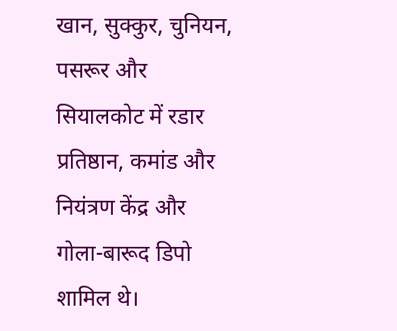खान, सुक्कुर, चुनियन, पसरूर और सियालकोट में रडार प्रतिष्ठान, कमांड और नियंत्रण केंद्र और गोला-बारूद डिपो शामिल थे।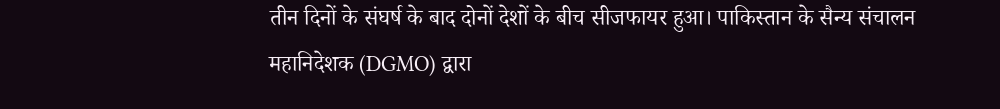तीन दिनों के संघर्ष के बाद दोनों देशों के बीच सीजफायर हुआ। पाकिस्तान के सैन्य संचालन महानिदेशक (DGMO) द्वारा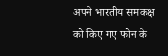अपने भारतीय समकक्ष को किए गए फोन के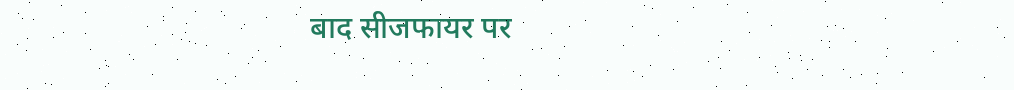बाद सीजफायर पर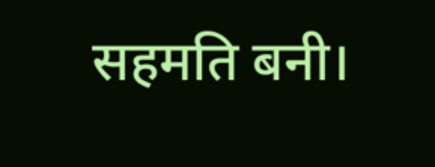सहमति बनी।